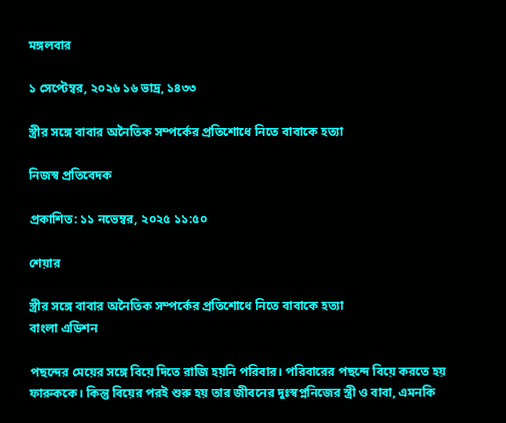মঙ্গলবার

১ সেপ্টেম্বর, ২০২৬ ১৬ ভাদ্র, ১৪৩৩

স্ত্রীর সঙ্গে বাবার অনৈতিক সম্পর্কের প্রতিশোধে নিতে বাবাকে হত্যা

নিজস্ব প্রতিবেদক

প্রকাশিত: ১১ নভেম্বর, ২০২৫ ১১:৫০

শেয়ার

স্ত্রীর সঙ্গে বাবার অনৈতিক সম্পর্কের প্রতিশোধে নিতে বাবাকে হত্যা
বাংলা এডিশন

পছন্দের মেয়ের সঙ্গে বিয়ে দিতে রাজি হয়নি পরিবার। পরিবারের পছন্দে বিয়ে করতে হয় ফারুককে। কিন্তু বিয়ের পরই শুরু হয় তার জীবনের দুঃস্বপ্ননিজের স্ত্রী ও বাবা, এমনকি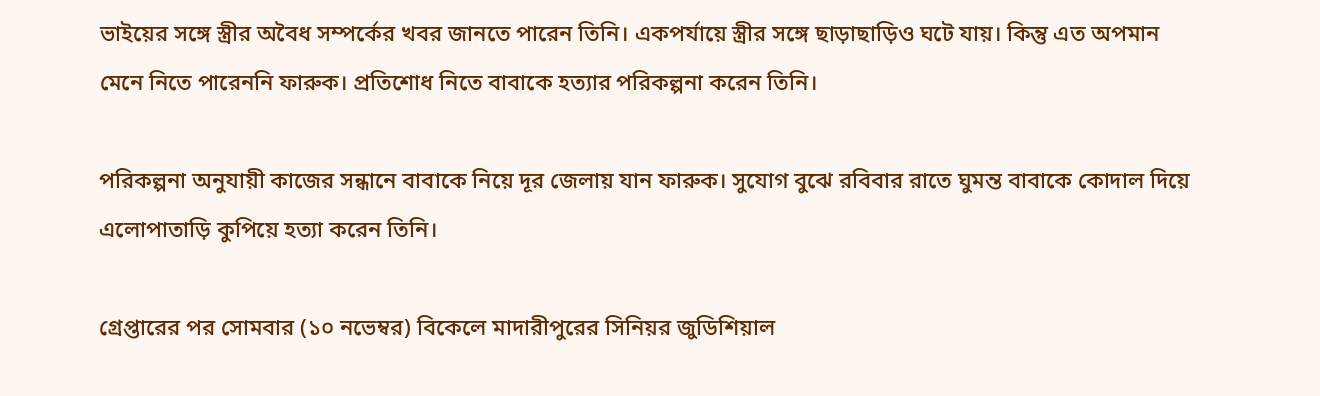ভাইয়ের সঙ্গে স্ত্রীর অবৈধ সম্পর্কের খবর জানতে পারেন তিনি। একপর্যায়ে স্ত্রীর সঙ্গে ছাড়াছাড়িও ঘটে যায়। কিন্তু এত অপমান মেনে নিতে পারেননি ফারুক। প্রতিশোধ নিতে বাবাকে হত্যার পরিকল্পনা করেন তিনি।

পরিকল্পনা অনুযায়ী কাজের সন্ধানে বাবাকে নিয়ে দূর জেলায় যান ফারুক। সুযোগ বুঝে রবিবার রাতে ঘুমন্ত বাবাকে কোদাল দিয়ে এলোপাতাড়ি কুপিয়ে হত্যা করেন তিনি।

গ্রেপ্তারের পর সোমবার (১০ নভেম্বর) বিকেলে মাদারীপুরের সিনিয়র জুডিশিয়াল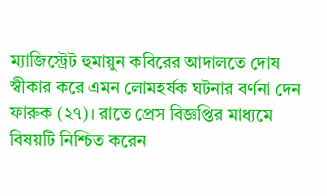ম্যাজিস্ট্রেট হুমায়ুন কবিরের আদালতে দোষ স্বীকার করে এমন লোমহর্ষক ঘটনার বর্ণনা দেন ফারুক (২৭)। রাতে প্রেস বিজ্ঞপ্তির মাধ্যমে বিষয়টি নিশ্চিত করেন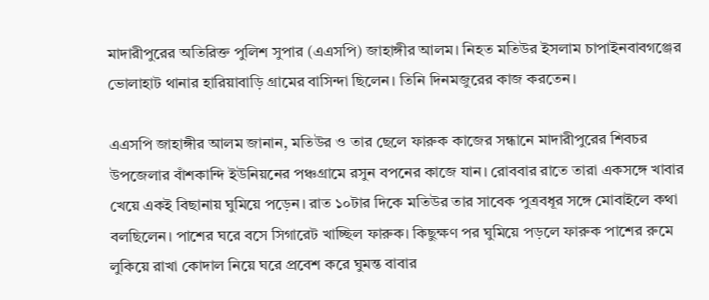মাদারীপুরের অতিরিক্ত পুলিশ সুপার (এএসপি) জাহাঙ্গীর আলম। নিহত মতিউর ইসলাম চাপাইনবাবগঞ্জের ভোলাহাট থানার হারিয়াবাড়ি গ্রামের বাসিন্দা ছিলেন। তিনি দিনমজুরের কাজ করতেন।

এএসপি জাহাঙ্গীর আলম জানান, মতিউর ও তার ছেলে ফারুক কাজের সন্ধানে মাদারীপুরের শিবচর উপজেলার বাঁশকান্দি ইউনিয়নের পঞ্চগ্রামে রসুন বপনের কাজে যান। রোববার রাতে তারা একসঙ্গে খাবার খেয়ে একই বিছানায় ঘুমিয়ে পড়েন। রাত ১০টার দিকে মতিউর তার সাবেক পুত্রবধূর সঙ্গে মোবাইলে কথা বলছিলেন। পাশের ঘরে বসে সিগারেট খাচ্ছিল ফারুক। কিছুক্ষণ পর ঘুমিয়ে পড়লে ফারুক পাশের রুমে লুকিয়ে রাখা কোদাল নিয়ে ঘরে প্রবেশ করে ঘুমন্ত বাবার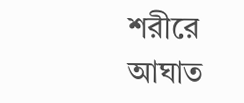শরীরে আঘাত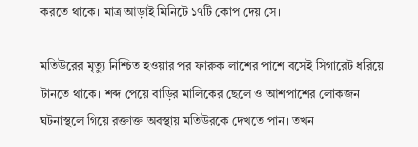করতে থাকে। মাত্র আড়াই মিনিটে ১৭টি কোপ দেয় সে।

মতিউরের মৃত্যু নিশ্চিত হওয়ার পর ফারুক লাশের পাশে বসেই সিগারেট ধরিয়ে টানতে থাকে। শব্দ পেয়ে বাড়ির মালিকের ছেলে ও আশপাশের লোকজন ঘটনাস্থলে গিয়ে রক্তাক্ত অবস্থায় মতিউরকে দেখতে পান। তখন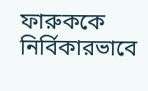ফারুককে নির্বিকারভাবে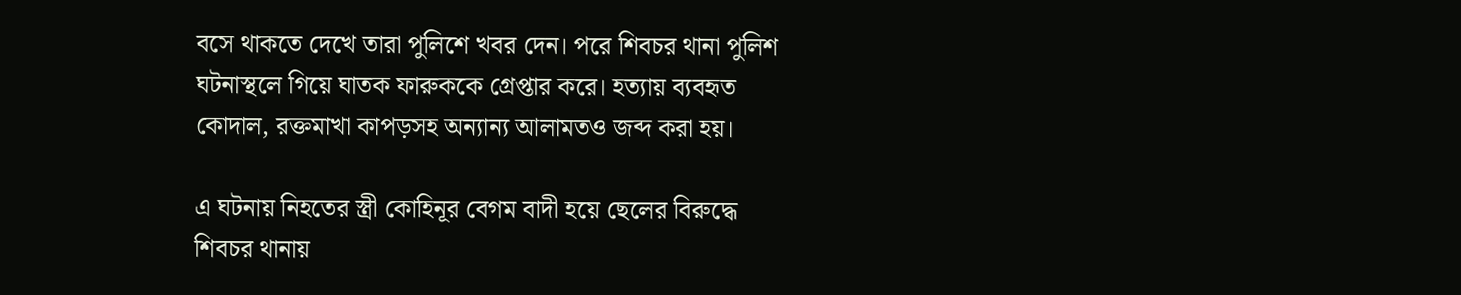বসে থাকতে দেখে তারা পুলিশে খবর দেন। পরে শিবচর থানা পুলিশ ঘটনাস্থলে গিয়ে ঘাতক ফারুককে গ্রেপ্তার করে। হত্যায় ব্যবহৃত কোদাল, রক্তমাখা কাপড়সহ অন্যান্য আলামতও জব্দ করা হয়।

এ ঘটনায় নিহতের স্ত্রী কোহিনূর বেগম বাদী হয়ে ছেলের বিরুদ্ধে শিবচর থানায়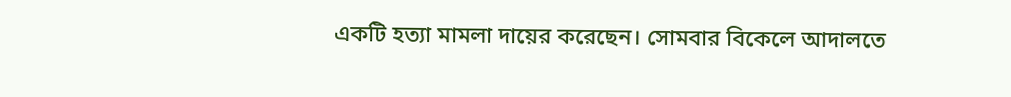একটি হত্যা মামলা দায়ের করেছেন। সোমবার বিকেলে আদালতে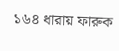১৬৪ ধারায় ফারুক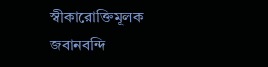স্বীকারোক্তিমূলক জবানবন্দি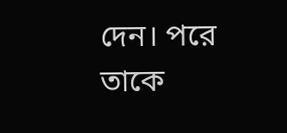দেন। পরে তাকে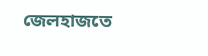জেলহাজতে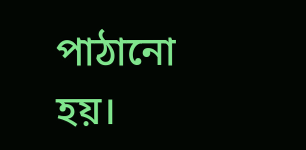পাঠানো হয়।